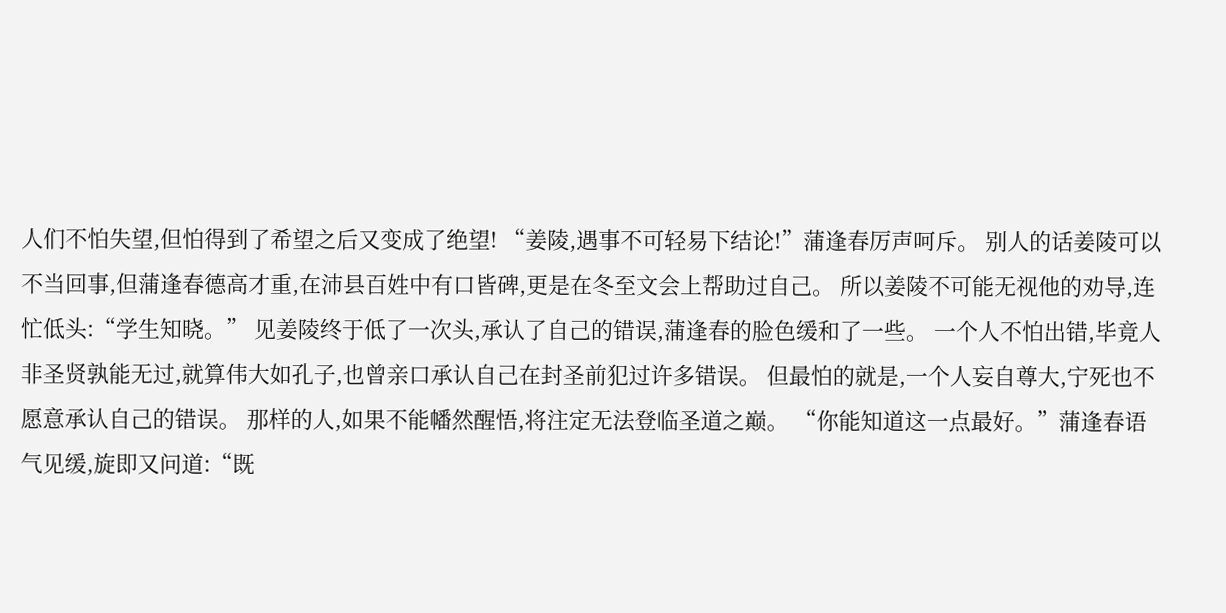人们不怕失望,但怕得到了希望之后又变成了绝望! “姜陵,遇事不可轻易下结论!”蒲逢春厉声呵斥。 别人的话姜陵可以不当回事,但蒲逢春德高才重,在沛县百姓中有口皆碑,更是在冬至文会上帮助过自己。 所以姜陵不可能无视他的劝导,连忙低头:“学生知晓。” 见姜陵终于低了一次头,承认了自己的错误,蒲逢春的脸色缓和了一些。 一个人不怕出错,毕竟人非圣贤孰能无过,就算伟大如孔子,也曾亲口承认自己在封圣前犯过许多错误。 但最怕的就是,一个人妄自尊大,宁死也不愿意承认自己的错误。 那样的人,如果不能幡然醒悟,将注定无法登临圣道之巅。 “你能知道这一点最好。”蒲逢春语气见缓,旋即又问道:“既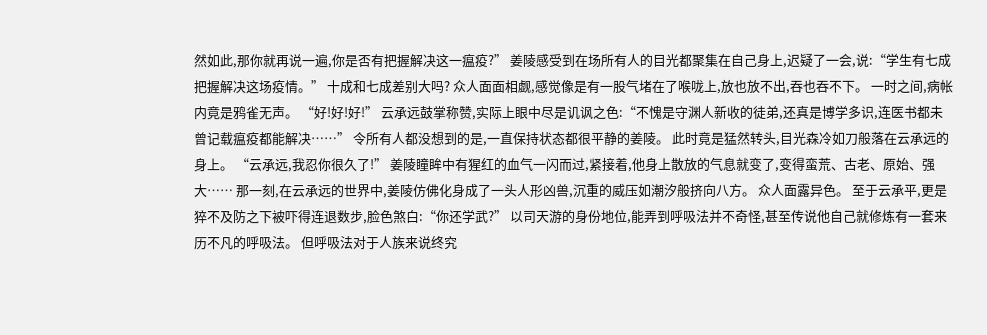然如此,那你就再说一遍,你是否有把握解决这一瘟疫?” 姜陵感受到在场所有人的目光都聚集在自己身上,迟疑了一会,说:“学生有七成把握解决这场疫情。” 十成和七成差别大吗? 众人面面相觑,感觉像是有一股气堵在了喉咙上,放也放不出,吞也吞不下。 一时之间,病帐内竟是鸦雀无声。 “好!好!好!” 云承远鼓掌称赞,实际上眼中尽是讥讽之色:“不愧是守渊人新收的徒弟,还真是博学多识,连医书都未曾记载瘟疫都能解决……” 令所有人都没想到的是,一直保持状态都很平静的姜陵。 此时竟是猛然转头,目光森冷如刀般落在云承远的身上。 “云承远,我忍你很久了!” 姜陵瞳眸中有猩红的血气一闪而过,紧接着,他身上散放的气息就变了,变得蛮荒、古老、原始、强大…… 那一刻,在云承远的世界中,姜陵仿佛化身成了一头人形凶兽,沉重的威压如潮汐般挤向八方。 众人面露异色。 至于云承平,更是猝不及防之下被吓得连退数步,脸色煞白:“你还学武?” 以司天游的身份地位,能弄到呼吸法并不奇怪,甚至传说他自己就修炼有一套来历不凡的呼吸法。 但呼吸法对于人族来说终究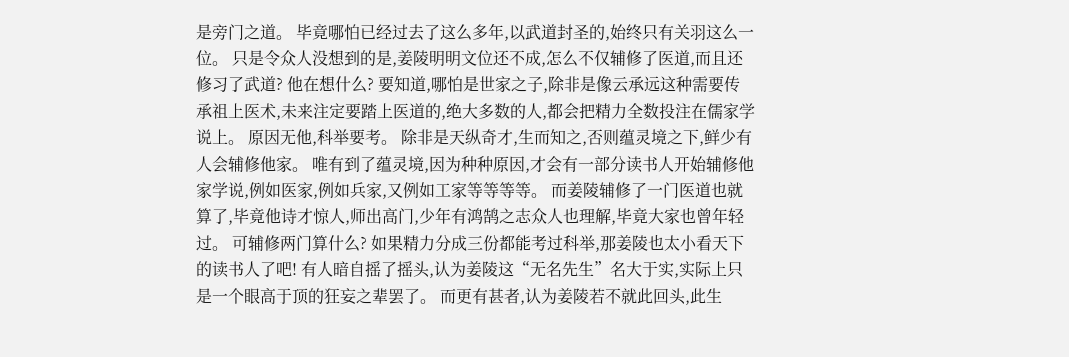是旁门之道。 毕竟哪怕已经过去了这么多年,以武道封圣的,始终只有关羽这么一位。 只是令众人没想到的是,姜陵明明文位还不成,怎么不仅辅修了医道,而且还修习了武道? 他在想什么? 要知道,哪怕是世家之子,除非是像云承远这种需要传承祖上医术,未来注定要踏上医道的,绝大多数的人,都会把精力全数投注在儒家学说上。 原因无他,科举要考。 除非是天纵奇才,生而知之,否则蕴灵境之下,鲜少有人会辅修他家。 唯有到了蕴灵境,因为种种原因,才会有一部分读书人开始辅修他家学说,例如医家,例如兵家,又例如工家等等等等。 而姜陵辅修了一门医道也就算了,毕竟他诗才惊人,师出高门,少年有鸿鹄之志众人也理解,毕竟大家也曾年轻过。 可辅修两门算什么? 如果精力分成三份都能考过科举,那姜陵也太小看天下的读书人了吧! 有人暗自摇了摇头,认为姜陵这“无名先生”名大于实,实际上只是一个眼高于顶的狂妄之辈罢了。 而更有甚者,认为姜陵若不就此回头,此生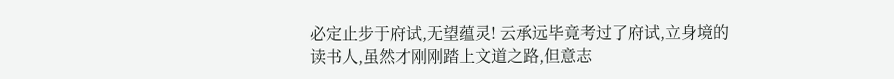必定止步于府试,无望蕴灵! 云承远毕竟考过了府试,立身境的读书人,虽然才刚刚踏上文道之路,但意志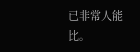已非常人能比。